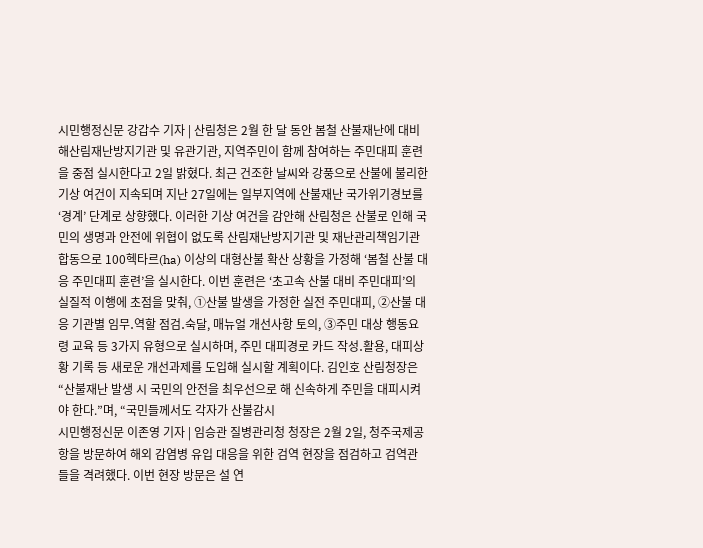시민행정신문 강갑수 기자 | 산림청은 2월 한 달 동안 봄철 산불재난에 대비해산림재난방지기관 및 유관기관, 지역주민이 함께 참여하는 주민대피 훈련을 중점 실시한다고 2일 밝혔다. 최근 건조한 날씨와 강풍으로 산불에 불리한 기상 여건이 지속되며 지난 27일에는 일부지역에 산불재난 국가위기경보를 ‘경계’ 단계로 상향했다. 이러한 기상 여건을 감안해 산림청은 산불로 인해 국민의 생명과 안전에 위협이 없도록 산림재난방지기관 및 재난관리책임기관 합동으로 100헥타르(ha) 이상의 대형산불 확산 상황을 가정해 ‘봄철 산불 대응 주민대피 훈련’을 실시한다. 이번 훈련은 ‘초고속 산불 대비 주민대피’의 실질적 이행에 초점을 맞춰, ①산불 발생을 가정한 실전 주민대피, ②산불 대응 기관별 임무․역할 점검․숙달, 매뉴얼 개선사항 토의, ③주민 대상 행동요령 교육 등 3가지 유형으로 실시하며, 주민 대피경로 카드 작성․활용, 대피상황 기록 등 새로운 개선과제를 도입해 실시할 계획이다. 김인호 산림청장은 “산불재난 발생 시 국민의 안전을 최우선으로 해 신속하게 주민을 대피시켜야 한다.”며, “국민들께서도 각자가 산불감시
시민행정신문 이존영 기자 | 임승관 질병관리청 청장은 2월 2일, 청주국제공항을 방문하여 해외 감염병 유입 대응을 위한 검역 현장을 점검하고 검역관들을 격려했다. 이번 현장 방문은 설 연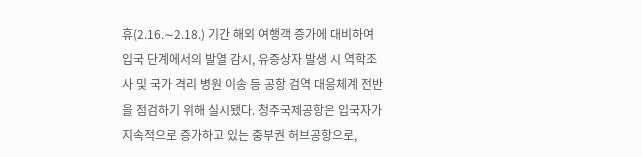휴(2.16.∼2.18.) 기간 해외 여행객 증가에 대비하여 입국 단계에서의 발열 감시, 유증상자 발생 시 역학조사 및 국가 격리 병원 이송 등 공항 검역 대응체계 전반을 점검하기 위해 실시됐다. 청주국제공항은 입국자가 지속적으로 증가하고 있는 중부권 허브공항으로,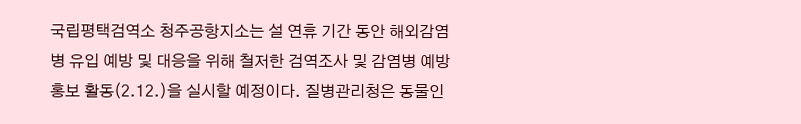국립평택검역소 청주공항지소는 설 연휴 기간 동안 해외감염병 유입 예방 및 대응을 위해 철저한 검역조사 및 감염병 예방홍보 활동(2.12.)을 실시할 예정이다. 질병관리청은 동물인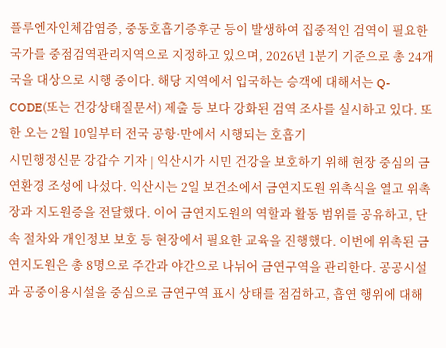플루엔자인체감염증, 중동호흡기증후군 등이 발생하여 집중적인 검역이 필요한 국가를 중점검역관리지역으로 지정하고 있으며, 2026년 1분기 기준으로 총 24개국을 대상으로 시행 중이다. 해당 지역에서 입국하는 승객에 대해서는 Q-CODE(또는 건강상태질문서) 제출 등 보다 강화된 검역 조사를 실시하고 있다. 또한 오는 2월 10일부터 전국 공항·만에서 시행되는 호흡기
시민행정신문 강갑수 기자 | 익산시가 시민 건강을 보호하기 위해 현장 중심의 금연환경 조성에 나섰다. 익산시는 2일 보건소에서 금연지도원 위촉식을 열고 위촉장과 지도원증을 전달했다. 이어 금연지도원의 역할과 활동 범위를 공유하고, 단속 절차와 개인정보 보호 등 현장에서 필요한 교육을 진행했다. 이번에 위촉된 금연지도원은 총 8명으로 주간과 야간으로 나뉘어 금연구역을 관리한다. 공공시설과 공중이용시설을 중심으로 금연구역 표시 상태를 점검하고, 흡연 행위에 대해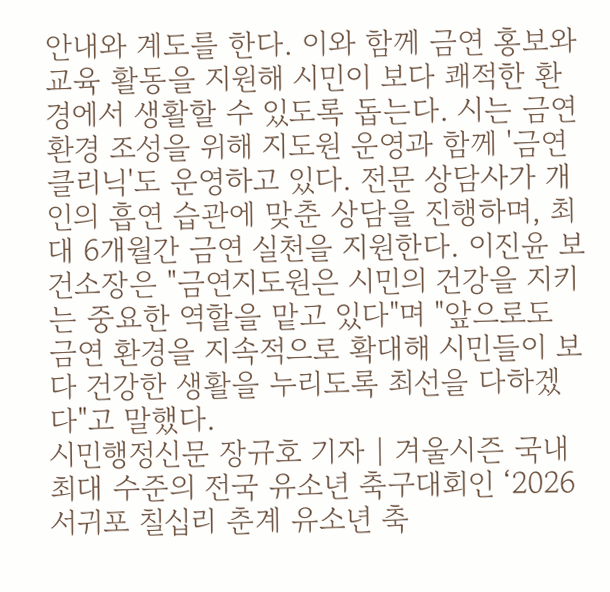안내와 계도를 한다. 이와 함께 금연 홍보와 교육 활동을 지원해 시민이 보다 쾌적한 환경에서 생활할 수 있도록 돕는다. 시는 금연환경 조성을 위해 지도원 운영과 함께 '금연클리닉'도 운영하고 있다. 전문 상담사가 개인의 흡연 습관에 맞춘 상담을 진행하며, 최대 6개월간 금연 실천을 지원한다. 이진윤 보건소장은 "금연지도원은 시민의 건강을 지키는 중요한 역할을 맡고 있다"며 "앞으로도 금연 환경을 지속적으로 확대해 시민들이 보다 건강한 생활을 누리도록 최선을 다하겠다"고 말했다.
시민행정신문 장규호 기자 | 겨울시즌 국내 최대 수준의 전국 유소년 축구대회인 ‘2026 서귀포 칠십리 춘계 유소년 축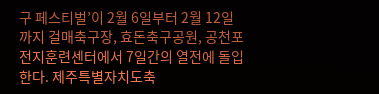구 페스티벌’이 2월 6일부터 2월 12일까지 걸매축구장, 효돈축구공원, 공천포전지훈련센터에서 7일간의 열전에 돌입한다. 제주특별자치도축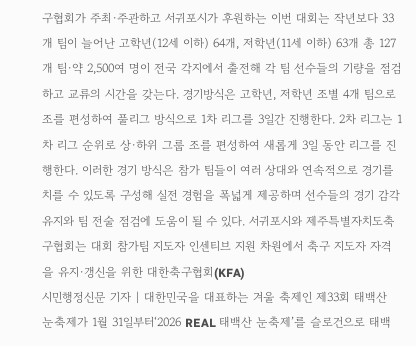구협회가 주최·주관하고 서귀포시가 후원하는 이번 대회는 작년보다 33개 팀이 늘어난 고학년(12세 이하) 64개, 저학년(11세 이하) 63개 총 127개 팀·약 2,500여 명이 전국 각지에서 출전해 각 팀 선수들의 기량을 점검하고 교류의 시간을 갖는다. 경기방식은 고학년, 저학년 조별 4개 팀으로 조를 편성하여 풀리그 방식으로 1차 리그를 3일간 진행한다. 2차 리그는 1차 리그 순위로 상·하위 그룹 조를 편성하여 새롭게 3일 동안 리그를 진행한다. 이러한 경기 방식은 참가 팀들이 여러 상대와 연속적으로 경기를 치를 수 있도록 구성해 실전 경험을 폭넓게 제공하며 선수들의 경기 감각 유지와 팀 전술 점검에 도움이 될 수 있다. 서귀포시와 제주특별자치도축구협회는 대회 참가팀 지도자 인센티브 지원 차원에서 축구 지도자 자격을 유지·갱신을 위한 대한축구협회(KFA)
시민행정신문 기자 | 대한민국을 대표하는 겨울 축제인 제33회 태백산 눈축제가 1월 31일부터‘2026 REAL 태백산 눈축제’를 슬로건으로 태백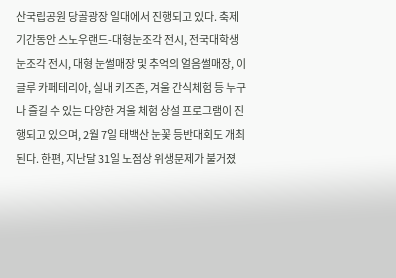산국립공원 당골광장 일대에서 진행되고 있다. 축제기간동안 스노우랜드-대형눈조각 전시, 전국대학생 눈조각 전시, 대형 눈썰매장 및 추억의 얼음썰매장, 이글루 카페테리아, 실내 키즈존, 겨울 간식체험 등 누구나 즐길 수 있는 다양한 겨울 체험 상설 프로그램이 진행되고 있으며, 2월 7일 태백산 눈꽃 등반대회도 개최된다. 한편, 지난달 31일 노점상 위생문제가 불거졌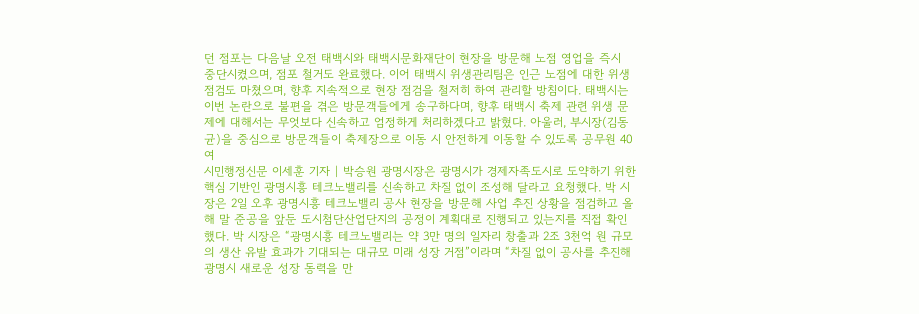던 점포는 다음날 오전 태백시와 태백시문화재단이 현장을 방문해 노점 영업을 즉시 중단시켰으며, 점포 철거도 완료했다. 이어 태백시 위생관리팀은 인근 노점에 대한 위생 점검도 마쳤으며, 향후 지속적으로 현장 점검을 철저히 하여 관리할 방침이다. 태백시는 이번 논란으로 불편을 겪은 방문객들에게 송구하다며, 향후 태백시 축제 관련 위생 문제에 대해서는 무엇보다 신속하고 엄정하게 처리하겠다고 밝혔다. 아울러, 부시장(김동균)을 중심으로 방문객들이 축제장으로 이동 시 안전하게 이동할 수 있도록 공무원 40여
시민행정신문 이세훈 기자 | 박승원 광명시장은 광명시가 경제자족도시로 도약하기 위한 핵심 기반인 광명시흥 테크노밸리를 신속하고 차질 없이 조성해 달라고 요청했다. 박 시장은 2일 오후 광명시흥 테크노밸리 공사 현장을 방문해 사업 추진 상황을 점검하고 올해 말 준공을 앞둔 도시첨단산업단지의 공정이 계획대로 진행되고 있는지를 직접 확인했다. 박 시장은 “광명시흥 테크노밸리는 약 3만 명의 일자리 창출과 2조 3천억 원 규모의 생산 유발 효과가 기대되는 대규모 미래 성장 거점”이라며 “차질 없이 공사를 추진해 광명시 새로운 성장 동력을 만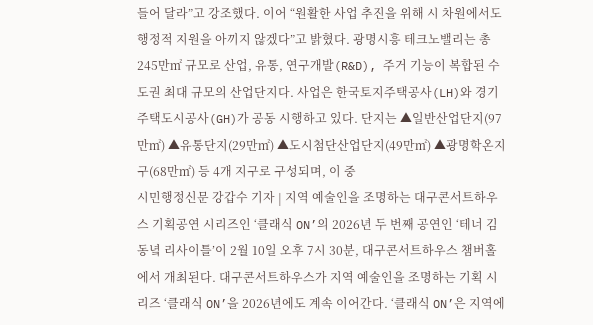들어 달라”고 강조했다. 이어 “원활한 사업 추진을 위해 시 차원에서도 행정적 지원을 아끼지 않겠다”고 밝혔다. 광명시흥 테크노밸리는 총 245만㎡ 규모로 산업, 유통, 연구개발(R&D), 주거 기능이 복합된 수도권 최대 규모의 산업단지다. 사업은 한국토지주택공사(LH)와 경기주택도시공사(GH)가 공동 시행하고 있다. 단지는 ▲일반산업단지(97만㎡) ▲유통단지(29만㎡) ▲도시첨단산업단지(49만㎡) ▲광명학온지구(68만㎡) 등 4개 지구로 구성되며, 이 중
시민행정신문 강갑수 기자 | 지역 예술인을 조명하는 대구콘서트하우스 기획공연 시리즈인 ‘클래식 ON’의 2026년 두 번째 공연인 ‘테너 김동녘 리사이틀’이 2월 10일 오후 7시 30분, 대구콘서트하우스 챔버홀에서 개최된다. 대구콘서트하우스가 지역 예술인을 조명하는 기획 시리즈 ‘클래식 ON’을 2026년에도 계속 이어간다. ‘클래식 ON’은 지역에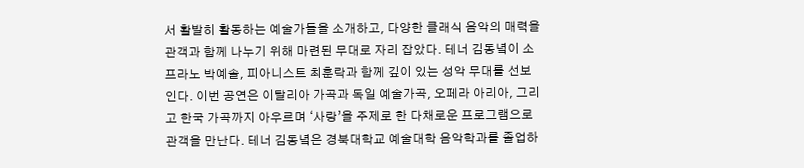서 활발히 활동하는 예술가들을 소개하고, 다양한 클래식 음악의 매력을 관객과 함께 나누기 위해 마련된 무대로 자리 잡았다. 테너 김동녘이 소프라노 박예솔, 피아니스트 최훈락과 함께 깊이 있는 성악 무대를 선보인다. 이번 공연은 이탈리아 가곡과 독일 예술가곡, 오페라 아리아, 그리고 한국 가곡까지 아우르며 ‘사랑’을 주제로 한 다채로운 프로그램으로 관객을 만난다. 테너 김동녘은 경북대학교 예술대학 음악학과를 졸업하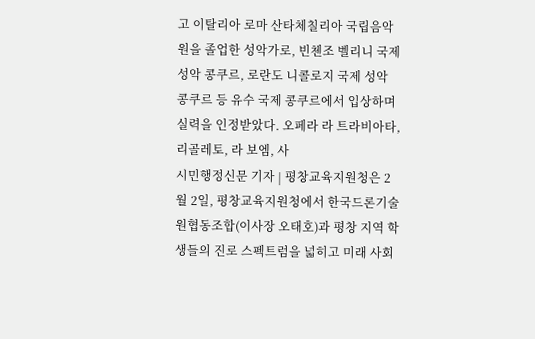고 이탈리아 로마 산타체칠리아 국립음악원을 졸업한 성악가로, 빈첸조 벨리니 국제 성악 콩쿠르, 로란도 니콜로지 국제 성악 콩쿠르 등 유수 국제 콩쿠르에서 입상하며 실력을 인정받았다. 오페라 라 트라비아타, 리골레토, 라 보엠, 사
시민행정신문 기자 | 평창교육지원청은 2월 2일, 평창교육지원청에서 한국드론기술원협동조합(이사장 오태호)과 평창 지역 학생들의 진로 스펙트럼을 넓히고 미래 사회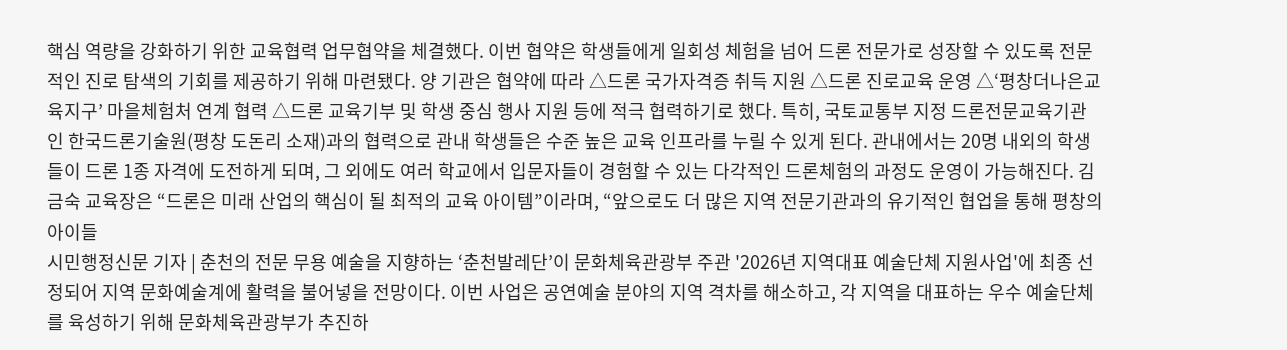핵심 역량을 강화하기 위한 교육협력 업무협약을 체결했다. 이번 협약은 학생들에게 일회성 체험을 넘어 드론 전문가로 성장할 수 있도록 전문적인 진로 탐색의 기회를 제공하기 위해 마련됐다. 양 기관은 협약에 따라 △드론 국가자격증 취득 지원 △드론 진로교육 운영 △‘평창더나은교육지구’ 마을체험처 연계 협력 △드론 교육기부 및 학생 중심 행사 지원 등에 적극 협력하기로 했다. 특히, 국토교통부 지정 드론전문교육기관인 한국드론기술원(평창 도돈리 소재)과의 협력으로 관내 학생들은 수준 높은 교육 인프라를 누릴 수 있게 된다. 관내에서는 20명 내외의 학생들이 드론 1종 자격에 도전하게 되며, 그 외에도 여러 학교에서 입문자들이 경험할 수 있는 다각적인 드론체험의 과정도 운영이 가능해진다. 김금숙 교육장은 “드론은 미래 산업의 핵심이 될 최적의 교육 아이템”이라며, “앞으로도 더 많은 지역 전문기관과의 유기적인 협업을 통해 평창의 아이들
시민행정신문 기자 | 춘천의 전문 무용 예술을 지향하는 ‘춘천발레단’이 문화체육관광부 주관 '2026년 지역대표 예술단체 지원사업'에 최종 선정되어 지역 문화예술계에 활력을 불어넣을 전망이다. 이번 사업은 공연예술 분야의 지역 격차를 해소하고, 각 지역을 대표하는 우수 예술단체를 육성하기 위해 문화체육관광부가 추진하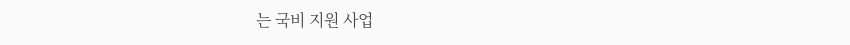는 국비 지원 사업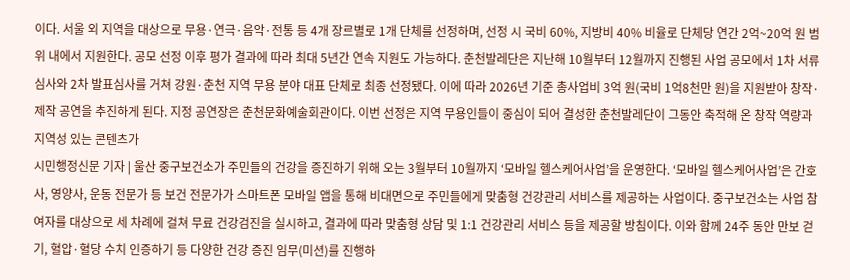이다. 서울 외 지역을 대상으로 무용·연극·음악·전통 등 4개 장르별로 1개 단체를 선정하며, 선정 시 국비 60%, 지방비 40% 비율로 단체당 연간 2억~20억 원 범위 내에서 지원한다. 공모 선정 이후 평가 결과에 따라 최대 5년간 연속 지원도 가능하다. 춘천발레단은 지난해 10월부터 12월까지 진행된 사업 공모에서 1차 서류심사와 2차 발표심사를 거쳐 강원·춘천 지역 무용 분야 대표 단체로 최종 선정됐다. 이에 따라 2026년 기준 총사업비 3억 원(국비 1억8천만 원)을 지원받아 창작·제작 공연을 추진하게 된다. 지정 공연장은 춘천문화예술회관이다. 이번 선정은 지역 무용인들이 중심이 되어 결성한 춘천발레단이 그동안 축적해 온 창작 역량과 지역성 있는 콘텐츠가
시민행정신문 기자 | 울산 중구보건소가 주민들의 건강을 증진하기 위해 오는 3월부터 10월까지 ‘모바일 헬스케어사업’을 운영한다. ‘모바일 헬스케어사업’은 간호사, 영양사, 운동 전문가 등 보건 전문가가 스마트폰 모바일 앱을 통해 비대면으로 주민들에게 맞춤형 건강관리 서비스를 제공하는 사업이다. 중구보건소는 사업 참여자를 대상으로 세 차례에 걸쳐 무료 건강검진을 실시하고, 결과에 따라 맞춤형 상담 및 1:1 건강관리 서비스 등을 제공할 방침이다. 이와 함께 24주 동안 만보 걷기, 혈압·혈당 수치 인증하기 등 다양한 건강 증진 임무(미션)를 진행하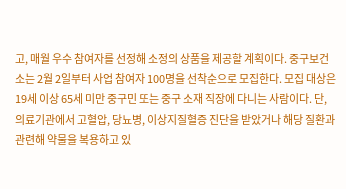고, 매월 우수 참여자를 선정해 소정의 상품을 제공할 계획이다. 중구보건소는 2월 2일부터 사업 참여자 100명을 선착순으로 모집한다. 모집 대상은 19세 이상 65세 미만 중구민 또는 중구 소재 직장에 다니는 사람이다. 단, 의료기관에서 고혈압, 당뇨병, 이상지질혈증 진단을 받았거나 해당 질환과 관련해 약물을 복용하고 있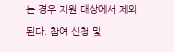는 경우 지원 대상에서 제외된다. 참여 신청 및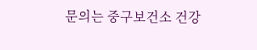문의는 중구보건소 건강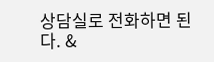상담실로 전화하면 된다. &